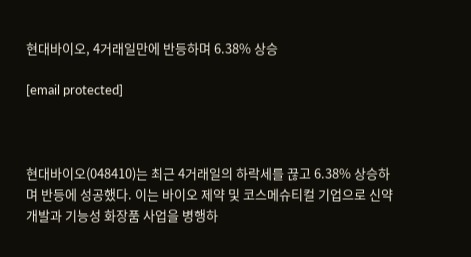현대바이오, 4거래일만에 반등하며 6.38% 상승

[email protected]



현대바이오(048410)는 최근 4거래일의 하락세를 끊고 6.38% 상승하며 반등에 성공했다. 이는 바이오 제약 및 코스메슈티컬 기업으로 신약 개발과 기능성 화장품 사업을 병행하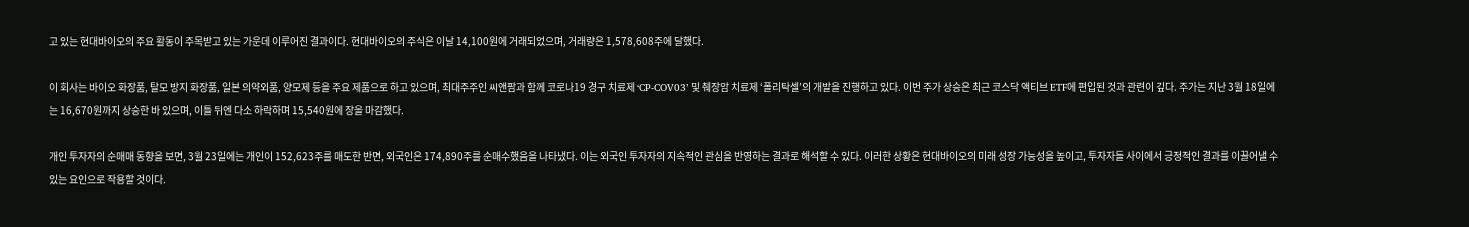고 있는 현대바이오의 주요 활동이 주목받고 있는 가운데 이루어진 결과이다. 현대바이오의 주식은 이날 14,100원에 거래되었으며, 거래량은 1,578,608주에 달했다.

이 회사는 바이오 화장품, 탈모 방지 화장품, 일본 의약외품, 양모제 등을 주요 제품으로 하고 있으며, 최대주주인 씨앤팜과 함께 코로나19 경구 치료제 ‘CP-COV03’ 및 췌장암 치료제 ‘폴리탁셀’의 개발을 진행하고 있다. 이번 주가 상승은 최근 코스닥 액티브 ETF에 편입된 것과 관련이 깊다. 주가는 지난 3월 18일에는 16,670원까지 상승한 바 있으며, 이틀 뒤엔 다소 하락하며 15,540원에 장을 마감했다.

개인 투자자의 순매매 동향을 보면, 3월 23일에는 개인이 152,623주를 매도한 반면, 외국인은 174,890주를 순매수했음을 나타냈다. 이는 외국인 투자자의 지속적인 관심을 반영하는 결과로 해석할 수 있다. 이러한 상황은 현대바이오의 미래 성장 가능성을 높이고, 투자자들 사이에서 긍정적인 결과를 이끌어낼 수 있는 요인으로 작용할 것이다.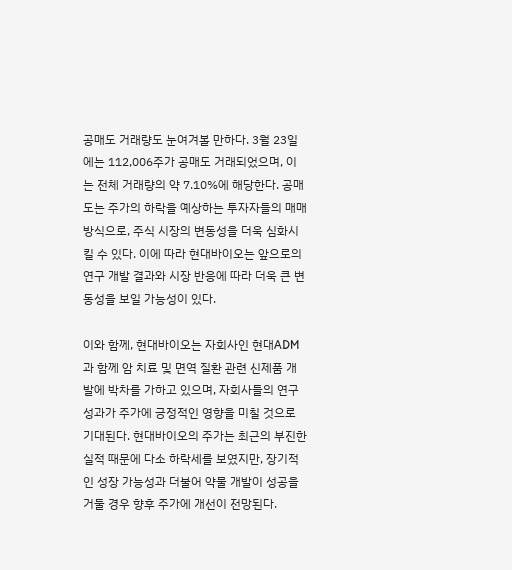공매도 거래량도 눈여겨볼 만하다. 3월 23일에는 112,006주가 공매도 거래되었으며, 이는 전체 거래량의 약 7.10%에 해당한다. 공매도는 주가의 하락을 예상하는 투자자들의 매매 방식으로, 주식 시장의 변동성을 더욱 심화시킬 수 있다. 이에 따라 현대바이오는 앞으로의 연구 개발 결과와 시장 반응에 따라 더욱 큰 변동성을 보일 가능성이 있다.

이와 함께, 현대바이오는 자회사인 현대ADM과 함께 암 치료 및 면역 질환 관련 신제품 개발에 박차를 가하고 있으며, 자회사들의 연구 성과가 주가에 긍정적인 영향을 미칠 것으로 기대된다. 현대바이오의 주가는 최근의 부진한 실적 때문에 다소 하락세를 보였지만, 장기적인 성장 가능성과 더불어 약물 개발이 성공을 거둘 경우 향후 주가에 개선이 전망된다.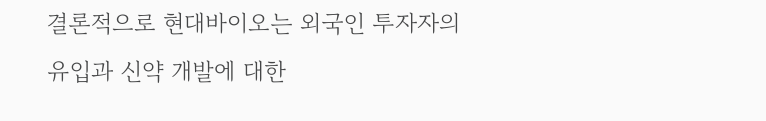결론적으로 현대바이오는 외국인 투자자의 유입과 신약 개발에 대한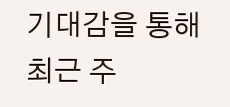기대감을 통해 최근 주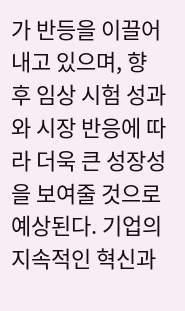가 반등을 이끌어내고 있으며, 향후 임상 시험 성과와 시장 반응에 따라 더욱 큰 성장성을 보여줄 것으로 예상된다. 기업의 지속적인 혁신과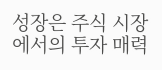성장은 주식 시장에서의 투자 매력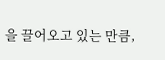을 끌어오고 있는 만큼,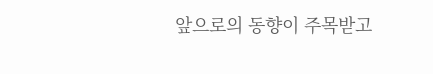앞으로의 동향이 주목받고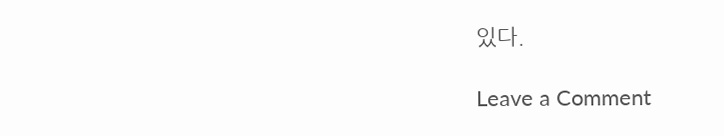있다.

Leave a Comment